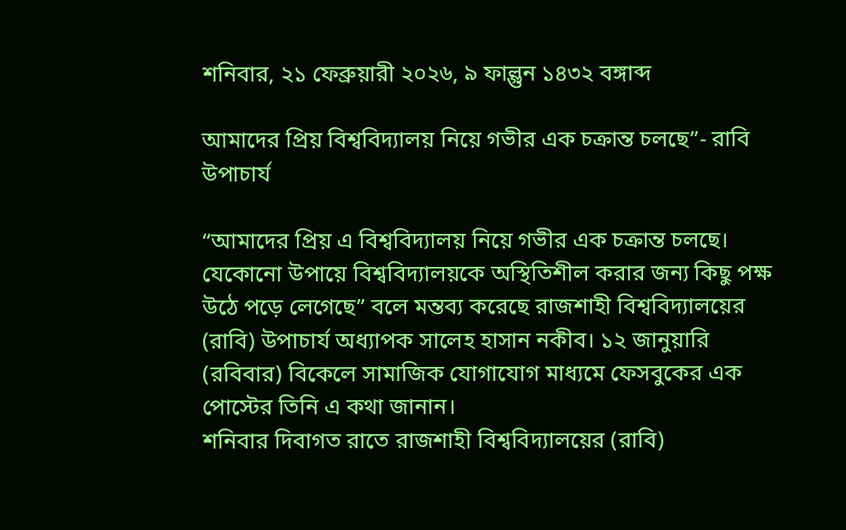শনিবার, ২১ ফেব্রুয়ারী ২০২৬, ৯ ফাল্গুন ১৪৩২ বঙ্গাব্দ

আমাদের প্রিয় বিশ্ববিদ্যালয় নিয়ে গভীর এক চক্রান্ত চলছে”- রাবি উপাচার্য

“আমাদের প্রিয় এ বিশ্ববিদ্যালয় নিয়ে গভীর এক চক্রান্ত চলছে। যেকোনো উপায়ে বিশ্ববিদ্যালয়কে অস্থিতিশীল করার জন্য কিছু পক্ষ উঠে পড়ে লেগেছে” বলে মন্তব্য করেছে রাজশাহী বিশ্ববিদ্যালয়ের (রাবি) উপাচার্য অধ্যাপক সালেহ হাসান নকীব। ১২ জানুয়ারি (রবিবার) বিকেলে সামাজিক যোগাযোগ মাধ্যমে ফেসবুকের এক পোস্টের তিনি এ কথা জানান।
শনিবার দিবাগত রাতে রাজশাহী বিশ্ববিদ্যালয়ের (রাবি)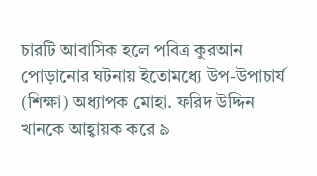চারটি আবাসিক হলে পবিত্র কুরআন পোড়ানোর ঘটনায় ইতোমধ্যে উপ-উপাচার্য (শিক্ষা) অধ্যাপক মোহা. ফরিদ উদ্দিন খানকে আহ্বায়ক করে ৯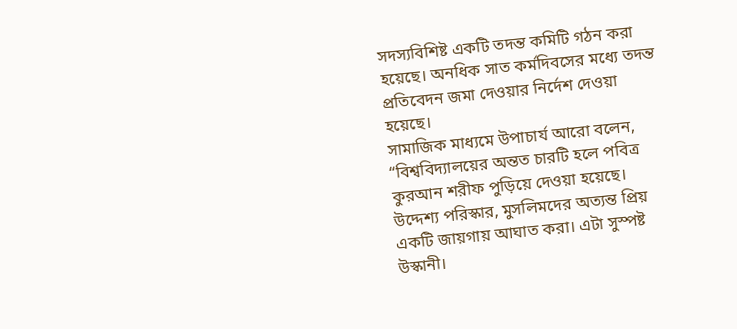সদস্যবিশিষ্ট একটি তদন্ত কমিটি গঠন করা হয়েছে। অনধিক সাত কর্মদিবসের মধ্যে তদন্ত প্রতিবেদন জমা দেওয়ার নির্দেশ দেওয়া হয়েছে।
সামাজিক মাধ্যমে উপাচার্য আরো বলেন,  “বিশ্ববিদ্যালয়ের অন্তত চারটি হলে পবিত্র কুরআন শরীফ পুড়িয়ে দেওয়া হয়েছে। উদ্দেশ্য পরিস্কার, মুসলিমদের অত্যন্ত প্রিয় একটি জায়গায় আঘাত করা। এটা সুস্পষ্ট উস্কানী।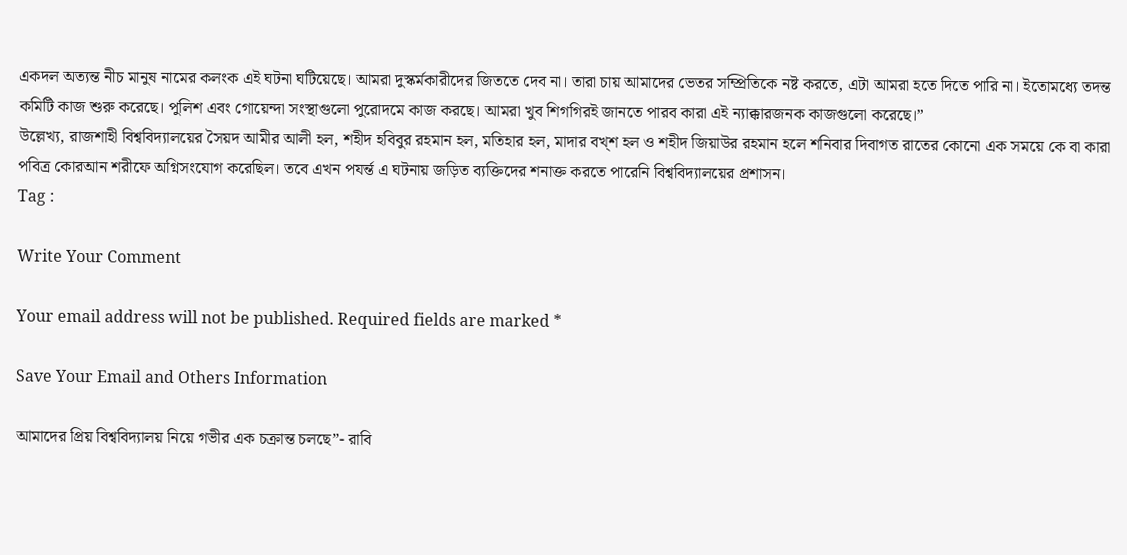একদল অত্যন্ত নীচ মানুষ নামের কলংক এই ঘটনা ঘটিয়েছে। আমরা দুস্কর্মকারীদের জিততে দেব না। তারা চায় আমাদের ভেতর সম্প্রিতিকে নষ্ট করতে, এটা আমরা হতে দিতে পারি না। ইতোমধ্যে তদন্ত কমিটি কাজ শুরু করেছে। পুলিশ এবং গোয়েন্দা সংস্থাগুলো পুরোদমে কাজ করছে। আমরা খুব শিগগিরই জানতে পারব কারা এই ন্যাক্কারজনক কাজগুলো করেছে।”
উল্লেখ্য, রাজশাহী বিশ্ববিদ্যালয়ের সৈয়দ আমীর আলী হল, শহীদ হবিবুর রহমান হল, মতিহার হল, মাদার বখ্শ হল ও শহীদ জিয়াউর রহমান হলে শনিবার দিবাগত রাতের কোনো এক সময়ে কে বা কারা পবিত্র কোরআন শরীফে অগ্নিসংযোগ করেছিল। তবে এখন পযর্ন্ত এ ঘটনায় জড়িত ব্যক্তিদের শনাক্ত করতে পারেনি বিশ্ববিদ্যালয়ের প্রশাসন।
Tag :

Write Your Comment

Your email address will not be published. Required fields are marked *

Save Your Email and Others Information

আমাদের প্রিয় বিশ্ববিদ্যালয় নিয়ে গভীর এক চক্রান্ত চলছে”- রাবি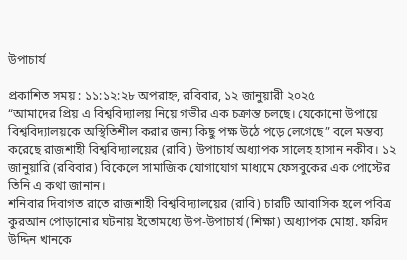উপাচার্য

প্রকাশিত সময় : ১১:১২:২৮ অপরাহ্ন, রবিবার, ১২ জানুয়ারী ২০২৫
“আমাদের প্রিয় এ বিশ্ববিদ্যালয় নিয়ে গভীর এক চক্রান্ত চলছে। যেকোনো উপায়ে বিশ্ববিদ্যালয়কে অস্থিতিশীল করার জন্য কিছু পক্ষ উঠে পড়ে লেগেছে” বলে মন্তব্য করেছে রাজশাহী বিশ্ববিদ্যালয়ের (রাবি) উপাচার্য অধ্যাপক সালেহ হাসান নকীব। ১২ জানুয়ারি (রবিবার) বিকেলে সামাজিক যোগাযোগ মাধ্যমে ফেসবুকের এক পোস্টের তিনি এ কথা জানান।
শনিবার দিবাগত রাতে রাজশাহী বিশ্ববিদ্যালয়ের (রাবি) চারটি আবাসিক হলে পবিত্র কুরআন পোড়ানোর ঘটনায় ইতোমধ্যে উপ-উপাচার্য (শিক্ষা) অধ্যাপক মোহা. ফরিদ উদ্দিন খানকে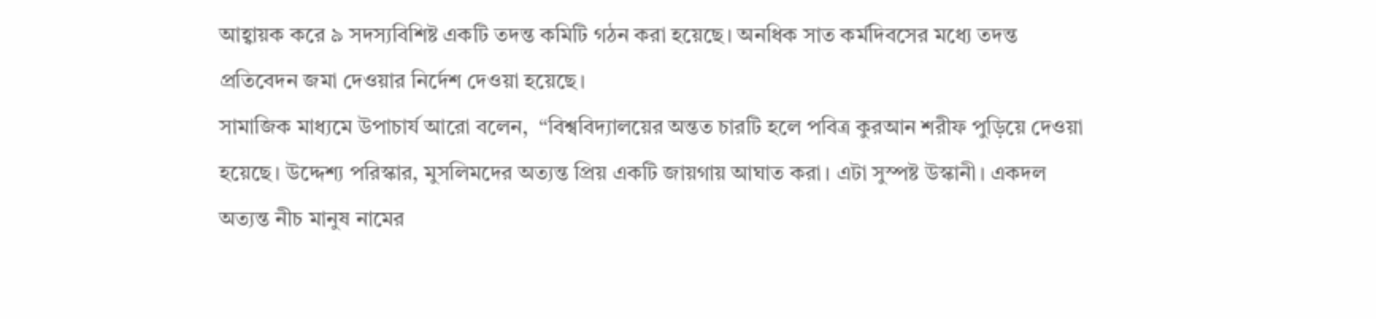আহ্বায়ক করে ৯ সদস্যবিশিষ্ট একটি তদন্ত কমিটি গঠন করা হয়েছে। অনধিক সাত কর্মদিবসের মধ্যে তদন্ত প্রতিবেদন জমা দেওয়ার নির্দেশ দেওয়া হয়েছে।
সামাজিক মাধ্যমে উপাচার্য আরো বলেন,  “বিশ্ববিদ্যালয়ের অন্তত চারটি হলে পবিত্র কুরআন শরীফ পুড়িয়ে দেওয়া হয়েছে। উদ্দেশ্য পরিস্কার, মুসলিমদের অত্যন্ত প্রিয় একটি জায়গায় আঘাত করা। এটা সুস্পষ্ট উস্কানী। একদল অত্যন্ত নীচ মানুষ নামের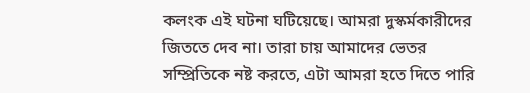কলংক এই ঘটনা ঘটিয়েছে। আমরা দুস্কর্মকারীদের জিততে দেব না। তারা চায় আমাদের ভেতর সম্প্রিতিকে নষ্ট করতে, এটা আমরা হতে দিতে পারি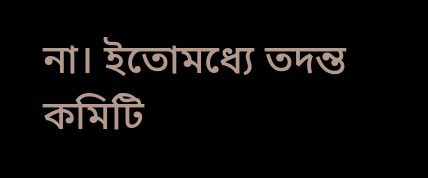না। ইতোমধ্যে তদন্ত কমিটি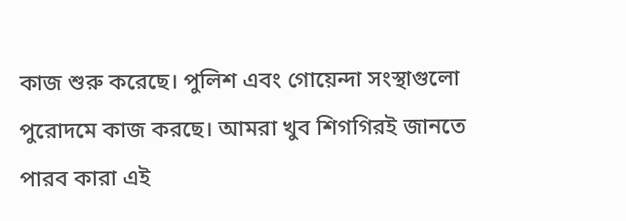কাজ শুরু করেছে। পুলিশ এবং গোয়েন্দা সংস্থাগুলো পুরোদমে কাজ করছে। আমরা খুব শিগগিরই জানতে পারব কারা এই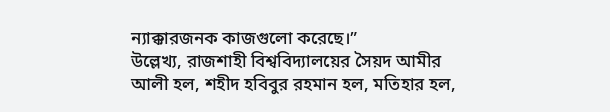ন্যাক্কারজনক কাজগুলো করেছে।”
উল্লেখ্য, রাজশাহী বিশ্ববিদ্যালয়ের সৈয়দ আমীর আলী হল, শহীদ হবিবুর রহমান হল, মতিহার হল,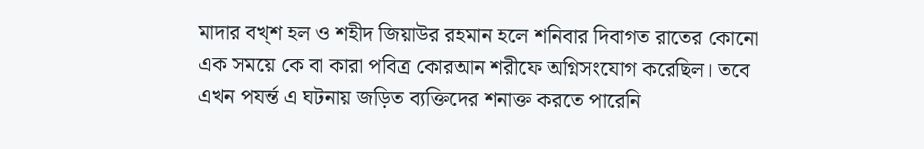মাদার বখ্শ হল ও শহীদ জিয়াউর রহমান হলে শনিবার দিবাগত রাতের কোনো এক সময়ে কে বা কারা পবিত্র কোরআন শরীফে অগ্নিসংযোগ করেছিল। তবে এখন পযর্ন্ত এ ঘটনায় জড়িত ব্যক্তিদের শনাক্ত করতে পারেনি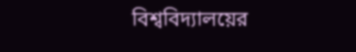বিশ্ববিদ্যালয়ের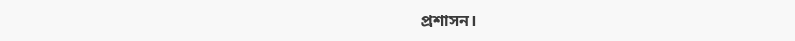প্রশাসন।